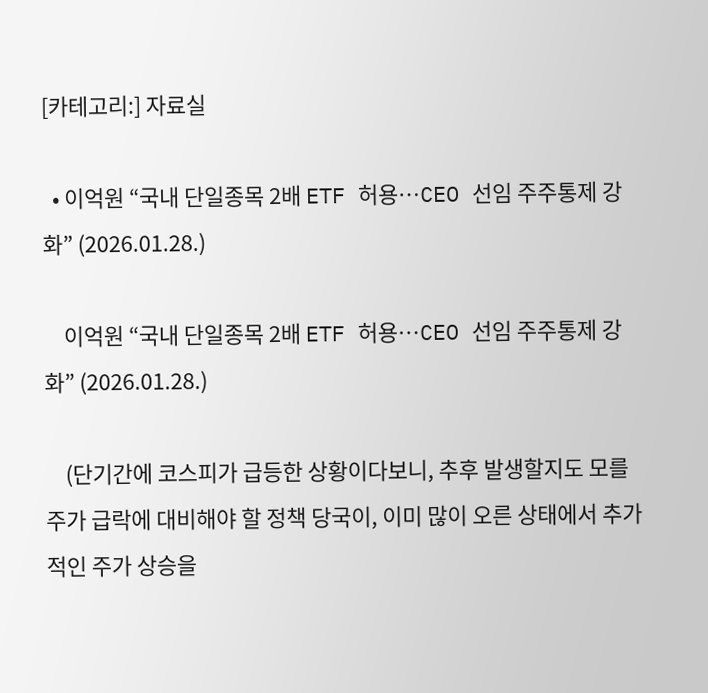[카테고리:] 자료실

  • 이억원 “국내 단일종목 2배 ETF 허용…CEO 선임 주주통제 강화” (2026.01.28.)

    이억원 “국내 단일종목 2배 ETF 허용…CEO 선임 주주통제 강화” (2026.01.28.)

    (단기간에 코스피가 급등한 상황이다보니, 추후 발생할지도 모를 주가 급락에 대비해야 할 정책 당국이, 이미 많이 오른 상태에서 추가적인 주가 상승을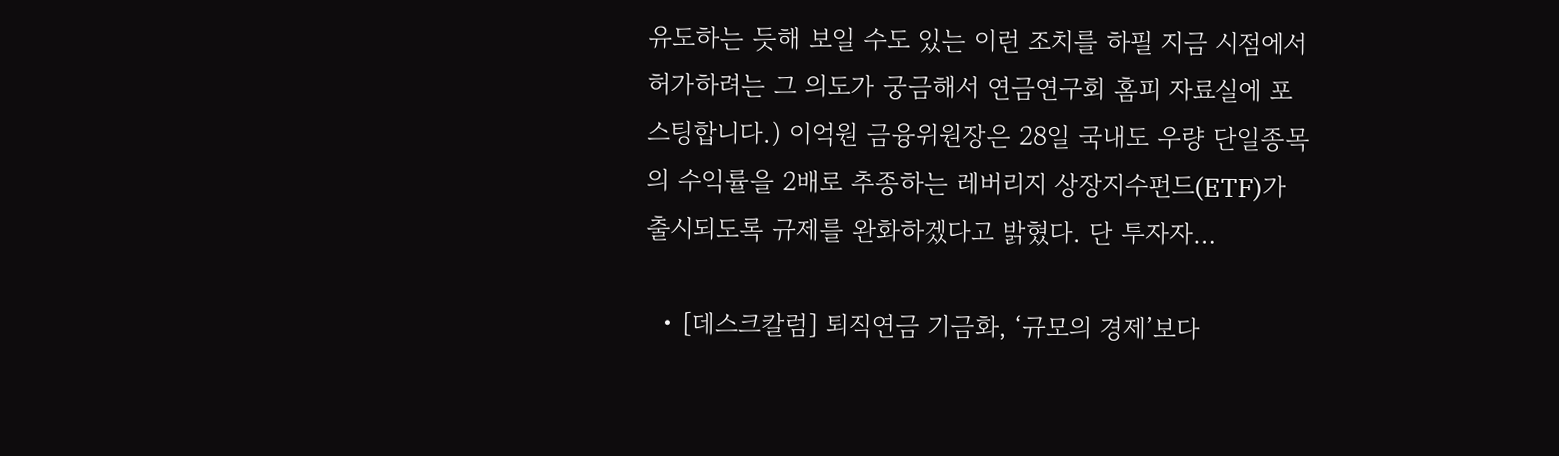유도하는 듯해 보일 수도 있는 이런 조치를 하필 지금 시점에서 허가하려는 그 의도가 궁금해서 연금연구회 홈피 자료실에 포스팅합니다.) 이억원 금융위원장은 28일 국내도 우량 단일종목의 수익률을 2배로 추종하는 레버리지 상장지수펀드(ETF)가 출시되도록 규제를 완화하겠다고 밝혔다. 단 투자자…

  • [데스크칼럼] 퇴직연금 기금화, ‘규모의 경제’보다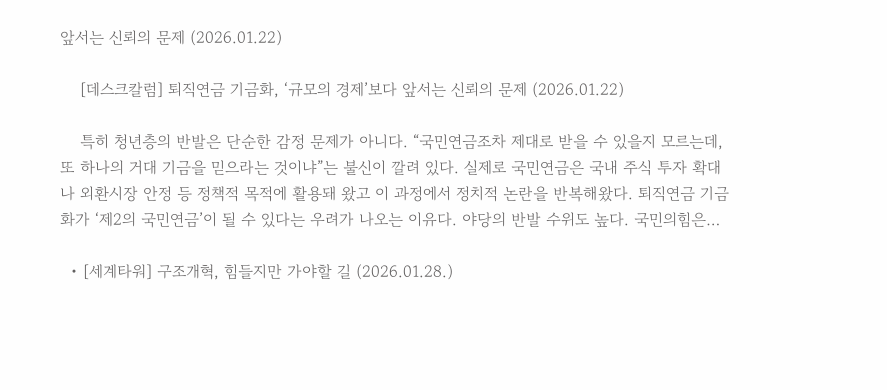앞서는 신뢰의 문제 (2026.01.22)

    [데스크칼럼] 퇴직연금 기금화, ‘규모의 경제’보다 앞서는 신뢰의 문제 (2026.01.22)

    특히 청년층의 반발은 단순한 감정 문제가 아니다. “국민연금조차 제대로 받을 수 있을지 모르는데, 또 하나의 거대 기금을 믿으라는 것이냐”는 불신이 깔려 있다. 실제로 국민연금은 국내 주식 투자 확대나 외환시장 안정 등 정책적 목적에 활용돼 왔고 이 과정에서 정치적 논란을 반복해왔다. 퇴직연금 기금화가 ‘제2의 국민연금’이 될 수 있다는 우려가 나오는 이유다. 야당의 반발 수위도 높다. 국민의힘은…

  • [세계타워] 구조개혁, 힘들지만 가야할 길 (2026.01.28.)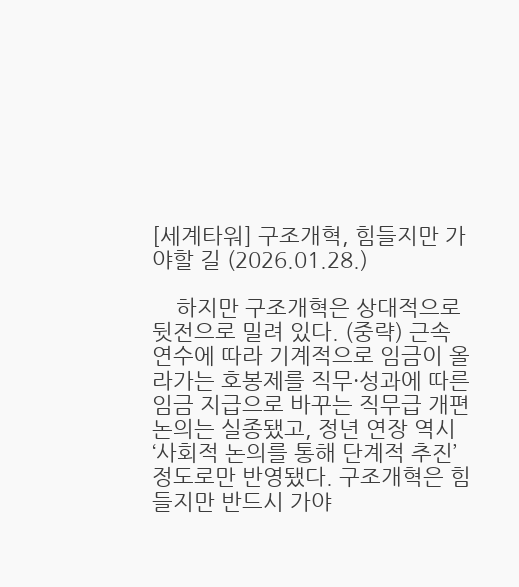[세계타워] 구조개혁, 힘들지만 가야할 길 (2026.01.28.)

    하지만 구조개혁은 상대적으로 뒷전으로 밀려 있다. (중략) 근속 연수에 따라 기계적으로 임금이 올라가는 호봉제를 직무·성과에 따른 임금 지급으로 바꾸는 직무급 개편 논의는 실종됐고, 정년 연장 역시 ‘사회적 논의를 통해 단계적 추진’ 정도로만 반영됐다. 구조개혁은 힘들지만 반드시 가야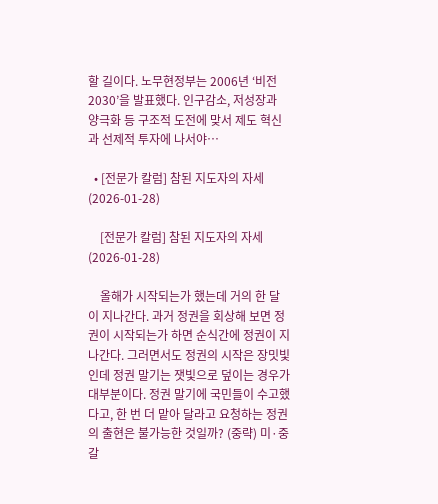할 길이다. 노무현정부는 2006년 ‘비전2030’을 발표했다. 인구감소, 저성장과 양극화 등 구조적 도전에 맞서 제도 혁신과 선제적 투자에 나서야…

  • [전문가 칼럼] 참된 지도자의 자세 (2026-01-28)

    [전문가 칼럼] 참된 지도자의 자세 (2026-01-28)

    올해가 시작되는가 했는데 거의 한 달이 지나간다. 과거 정권을 회상해 보면 정권이 시작되는가 하면 순식간에 정권이 지나간다. 그러면서도 정권의 시작은 장밋빛인데 정권 말기는 잿빛으로 덮이는 경우가 대부분이다. 정권 말기에 국민들이 수고했다고, 한 번 더 맡아 달라고 요청하는 정권의 출현은 불가능한 것일까? (중략) 미·중 갈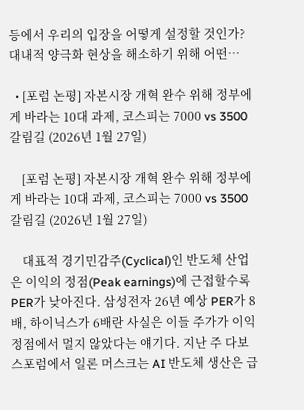등에서 우리의 입장을 어떻게 설정할 것인가? 대내적 양극화 현상을 해소하기 위해 어떤…

  • [포럼 논평] 자본시장 개혁 완수 위해 정부에게 바라는 10대 과제, 코스피는 7000 vs 3500 갈림길 (2026년 1월 27일)

    [포럼 논평] 자본시장 개혁 완수 위해 정부에게 바라는 10대 과제, 코스피는 7000 vs 3500 갈림길 (2026년 1월 27일)

    대표적 경기민감주(Cyclical)인 반도체 산업은 이익의 정점(Peak earnings)에 근접할수록 PER가 낮아진다. 삼성전자 26년 예상 PER가 8배, 하이닉스가 6배란 사실은 이들 주가가 이익 정점에서 멀지 않았다는 얘기다. 지난 주 다보스포럼에서 일론 머스크는 AI 반도체 생산은 급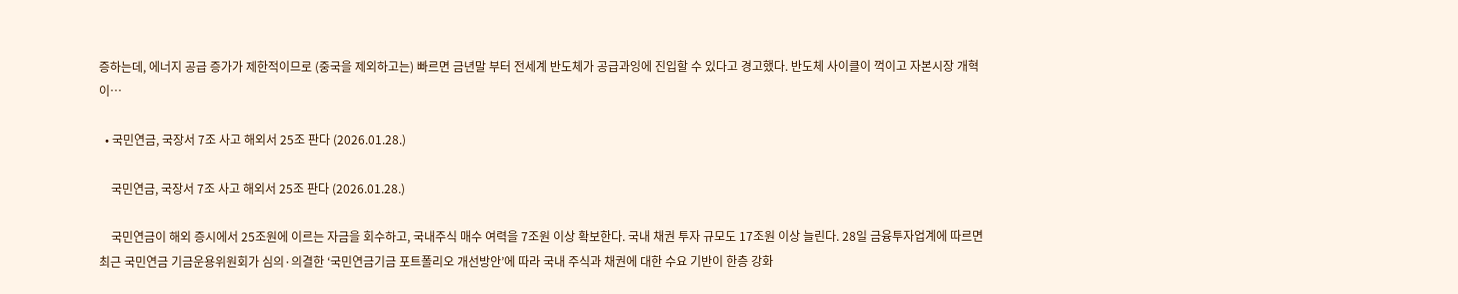증하는데, 에너지 공급 증가가 제한적이므로 (중국을 제외하고는) 빠르면 금년말 부터 전세계 반도체가 공급과잉에 진입할 수 있다고 경고했다. 반도체 사이클이 꺽이고 자본시장 개혁이…

  • 국민연금, 국장서 7조 사고 해외서 25조 판다 (2026.01.28.)

    국민연금, 국장서 7조 사고 해외서 25조 판다 (2026.01.28.)

    국민연금이 해외 증시에서 25조원에 이르는 자금을 회수하고, 국내주식 매수 여력을 7조원 이상 확보한다. 국내 채권 투자 규모도 17조원 이상 늘린다. 28일 금융투자업계에 따르면 최근 국민연금 기금운용위원회가 심의·의결한 ‘국민연금기금 포트폴리오 개선방안’에 따라 국내 주식과 채권에 대한 수요 기반이 한층 강화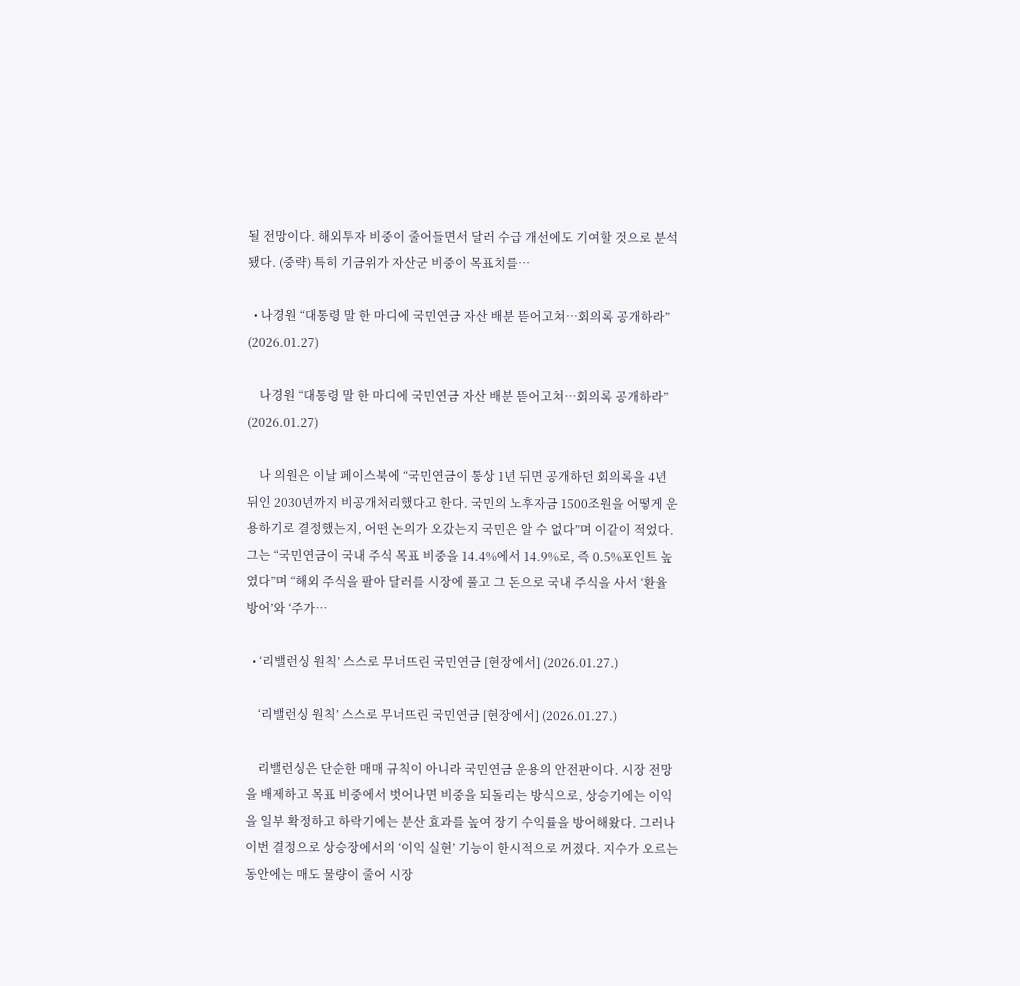될 전망이다. 해외투자 비중이 줄어들면서 달러 수급 개선에도 기여할 것으로 분석됐다. (중략) 특히 기금위가 자산군 비중이 목표치를…

  • 나경원 “대통령 말 한 마디에 국민연금 자산 배분 뜯어고쳐…회의록 공개하라” (2026.01.27)

    나경원 “대통령 말 한 마디에 국민연금 자산 배분 뜯어고쳐…회의록 공개하라” (2026.01.27)

    나 의원은 이날 페이스북에 “국민연금이 통상 1년 뒤면 공개하던 회의록을 4년 뒤인 2030년까지 비공개처리했다고 한다. 국민의 노후자금 1500조원을 어떻게 운용하기로 결정했는지, 어떤 논의가 오갔는지 국민은 알 수 없다”며 이같이 적었다. 그는 “국민연금이 국내 주식 목표 비중을 14.4%에서 14.9%로, 즉 0.5%포인트 높였다”며 “해외 주식을 팔아 달러를 시장에 풀고 그 돈으로 국내 주식을 사서 ‘환율 방어’와 ‘주가…

  • ‘리밸런싱 원칙’ 스스로 무너뜨린 국민연금 [현장에서] (2026.01.27.)

    ‘리밸런싱 원칙’ 스스로 무너뜨린 국민연금 [현장에서] (2026.01.27.)

    리밸런싱은 단순한 매매 규칙이 아니라 국민연금 운용의 안전판이다. 시장 전망을 배제하고 목표 비중에서 벗어나면 비중을 되돌리는 방식으로, 상승기에는 이익을 일부 확정하고 하락기에는 분산 효과를 높여 장기 수익률을 방어해왔다. 그러나 이번 결정으로 상승장에서의 ‘이익 실현’ 기능이 한시적으로 꺼졌다. 지수가 오르는 동안에는 매도 물량이 줄어 시장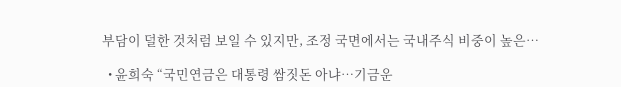부담이 덜한 것처럼 보일 수 있지만, 조정 국면에서는 국내주식 비중이 높은…

  • 윤희숙 “국민연금은 대통령 쌈짓돈 아냐…기금운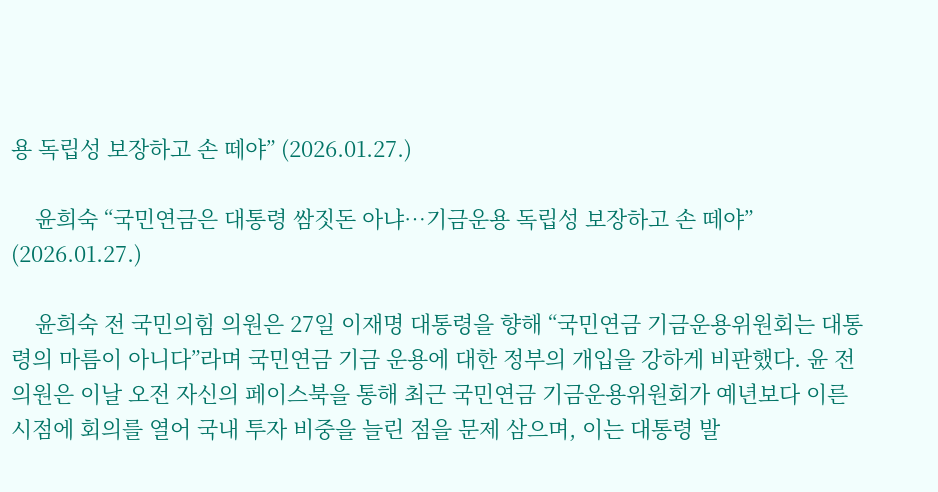용 독립성 보장하고 손 떼야” (2026.01.27.)

    윤희숙 “국민연금은 대통령 쌈짓돈 아냐…기금운용 독립성 보장하고 손 떼야” (2026.01.27.)

    윤희숙 전 국민의힘 의원은 27일 이재명 대통령을 향해 “국민연금 기금운용위원회는 대통령의 마름이 아니다”라며 국민연금 기금 운용에 대한 정부의 개입을 강하게 비판했다. 윤 전 의원은 이날 오전 자신의 페이스북을 통해 최근 국민연금 기금운용위원회가 예년보다 이른 시점에 회의를 열어 국내 투자 비중을 늘린 점을 문제 삼으며, 이는 대통령 발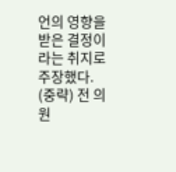언의 영향을 받은 결정이라는 취지로 주장했다. (중략) 전 의원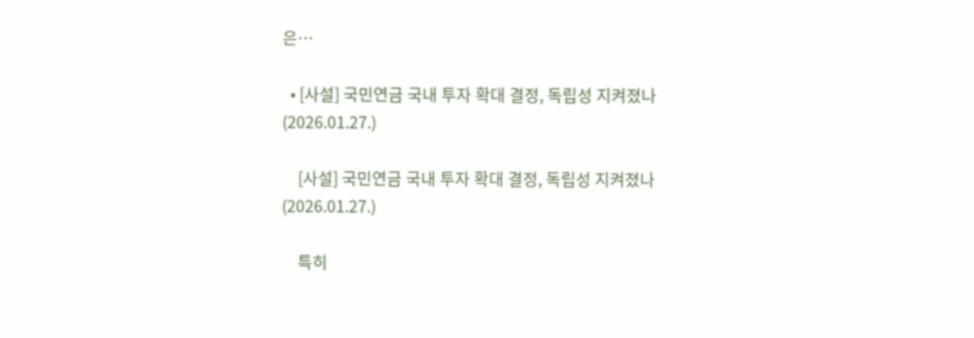은…

  • [사설] 국민연금 국내 투자 확대 결정, 독립성 지켜졌나 (2026.01.27.)

    [사설] 국민연금 국내 투자 확대 결정, 독립성 지켜졌나 (2026.01.27.)

    특히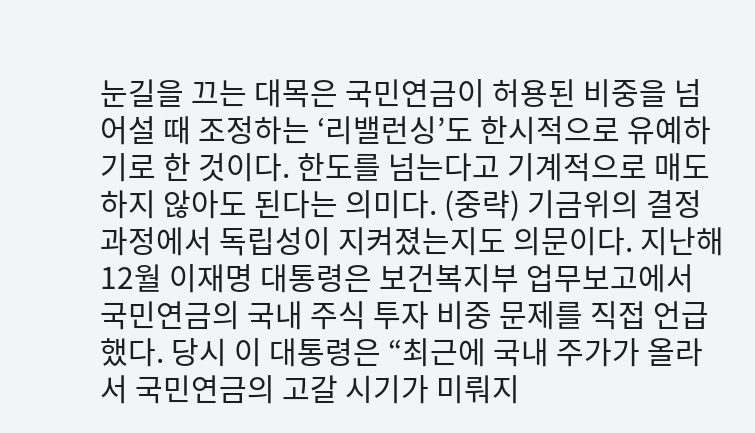눈길을 끄는 대목은 국민연금이 허용된 비중을 넘어설 때 조정하는 ‘리밸런싱’도 한시적으로 유예하기로 한 것이다. 한도를 넘는다고 기계적으로 매도하지 않아도 된다는 의미다. (중략) 기금위의 결정 과정에서 독립성이 지켜졌는지도 의문이다. 지난해 12월 이재명 대통령은 보건복지부 업무보고에서 국민연금의 국내 주식 투자 비중 문제를 직접 언급했다. 당시 이 대통령은 “최근에 국내 주가가 올라서 국민연금의 고갈 시기가 미뤄지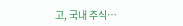고, 국내 주식…